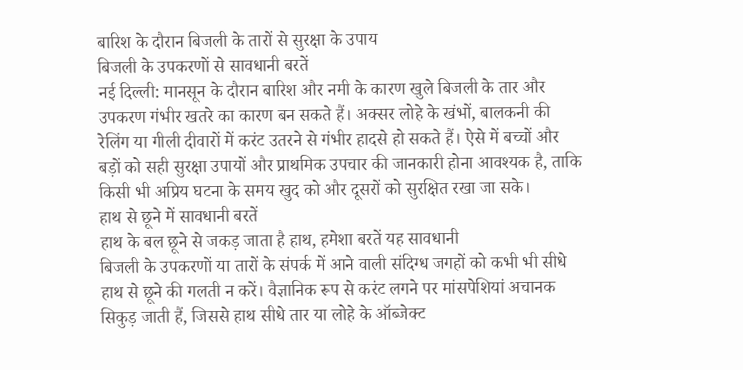बारिश के दौरान बिजली के तारों से सुरक्षा के उपाय
बिजली के उपकरणों से सावधानी बरतें
नई दिल्ली: मानसून के दौरान बारिश और नमी के कारण खुले बिजली के तार और उपकरण गंभीर खतरे का कारण बन सकते हैं। अक्सर लोहे के खंभों, बालकनी की रेलिंग या गीली दीवारों में करंट उतरने से गंभीर हादसे हो सकते हैं। ऐसे में बच्चों और बड़ों को सही सुरक्षा उपायों और प्राथमिक उपचार की जानकारी होना आवश्यक है, ताकि किसी भी अप्रिय घटना के समय खुद को और दूसरों को सुरक्षित रखा जा सके।
हाथ से छूने में सावधानी बरतें
हाथ के बल छूने से जकड़ जाता है हाथ, हमेशा बरतें यह सावधानी
बिजली के उपकरणों या तारों के संपर्क में आने वाली संदिग्ध जगहों को कभी भी सीधे हाथ से छूने की गलती न करें। वैज्ञानिक रूप से करंट लगने पर मांसपेशियां अचानक सिकुड़ जाती हैं, जिससे हाथ सीधे तार या लोहे के ऑब्जेक्ट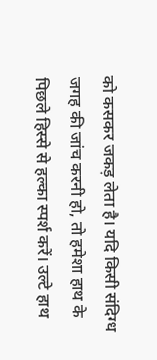को कसकर जकड़ लेता है। यदि किसी संदिग्ध जगह की जांच करनी हो, तो हमेशा हाथ के पिछले हिस्से से हल्का स्पर्श करें। उल्टे हाथ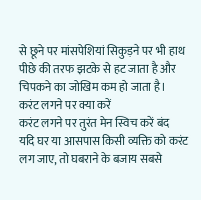से छूने पर मांसपेशियां सिकुड़ने पर भी हाथ पीछे की तरफ झटके से हट जाता है और चिपकने का जोखिम कम हो जाता है।
करंट लगने पर क्या करें
करंट लगने पर तुरंत मेन स्विच करें बंद
यदि घर या आसपास किसी व्यक्ति को करंट लग जाए, तो घबराने के बजाय सबसे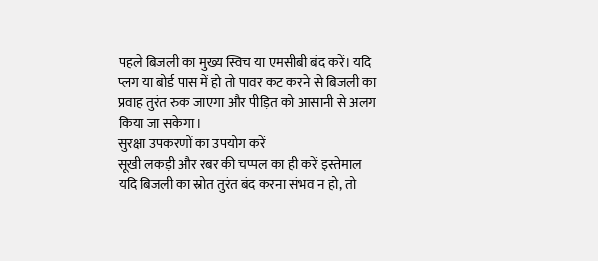पहले बिजली का मुख्य स्विच या एमसीबी बंद करें। यदि प्लग या बोर्ड पास में हो तो पावर कट करने से बिजली का प्रवाह तुरंत रुक जाएगा और पीड़ित को आसानी से अलग किया जा सकेगा।
सुरक्षा उपकरणों का उपयोग करें
सूखी लकड़ी और रबर की चप्पल का ही करें इस्तेमाल
यदि बिजली का स्रोत तुरंत बंद करना संभव न हो, तो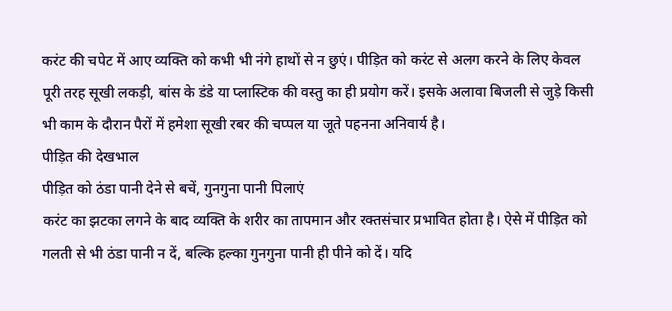करंट की चपेट में आए व्यक्ति को कभी भी नंगे हाथों से न छुएं। पीड़ित को करंट से अलग करने के लिए केवल पूरी तरह सूखी लकड़ी, बांस के डंडे या प्लास्टिक की वस्तु का ही प्रयोग करें। इसके अलावा बिजली से जुड़े किसी भी काम के दौरान पैरों में हमेशा सूखी रबर की चप्पल या जूते पहनना अनिवार्य है।
पीड़ित की देखभाल
पीड़ित को ठंडा पानी देने से बचें, गुनगुना पानी पिलाएं
करंट का झटका लगने के बाद व्यक्ति के शरीर का तापमान और रक्तसंचार प्रभावित होता है। ऐसे में पीड़ित को गलती से भी ठंडा पानी न दें, बल्कि हल्का गुनगुना पानी ही पीने को दें। यदि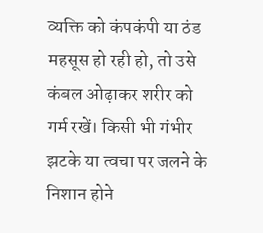व्यक्ति को कंपकंपी या ठंड महसूस हो रही हो, तो उसे कंबल ओढ़ाकर शरीर को गर्म रखें। किसी भी गंभीर झटके या त्वचा पर जलने के निशान होने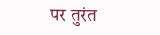पर तुरंत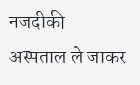नजदीकी अस्पताल ले जाकर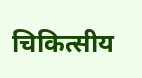चिकित्सीय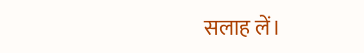सलाह लें।